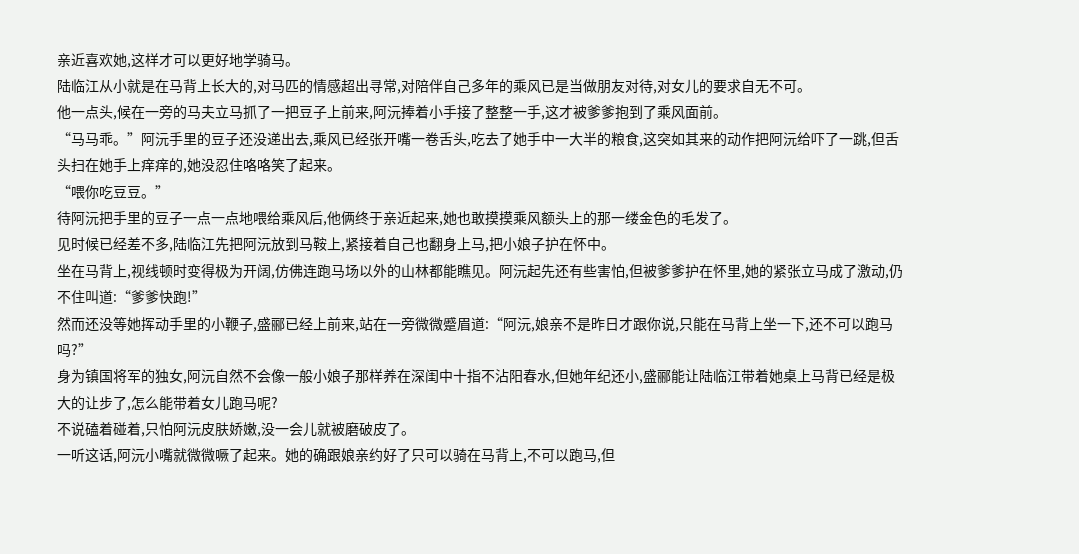亲近喜欢她,这样才可以更好地学骑马。
陆临江从小就是在马背上长大的,对马匹的情感超出寻常,对陪伴自己多年的乘风已是当做朋友对待,对女儿的要求自无不可。
他一点头,候在一旁的马夫立马抓了一把豆子上前来,阿沅捧着小手接了整整一手,这才被爹爹抱到了乘风面前。
“马马乖。”阿沅手里的豆子还没递出去,乘风已经张开嘴一卷舌头,吃去了她手中一大半的粮食,这突如其来的动作把阿沅给吓了一跳,但舌头扫在她手上痒痒的,她没忍住咯咯笑了起来。
“喂你吃豆豆。”
待阿沅把手里的豆子一点一点地喂给乘风后,他俩终于亲近起来,她也敢摸摸乘风额头上的那一缕金色的毛发了。
见时候已经差不多,陆临江先把阿沅放到马鞍上,紧接着自己也翻身上马,把小娘子护在怀中。
坐在马背上,视线顿时变得极为开阔,仿佛连跑马场以外的山林都能瞧见。阿沅起先还有些害怕,但被爹爹护在怀里,她的紧张立马成了激动,仍不住叫道:“爹爹快跑!”
然而还没等她挥动手里的小鞭子,盛郦已经上前来,站在一旁微微蹙眉道:“阿沅,娘亲不是昨日才跟你说,只能在马背上坐一下,还不可以跑马吗?”
身为镇国将军的独女,阿沅自然不会像一般小娘子那样养在深闺中十指不沾阳春水,但她年纪还小,盛郦能让陆临江带着她桌上马背已经是极大的让步了,怎么能带着女儿跑马呢?
不说磕着碰着,只怕阿沅皮肤娇嫩,没一会儿就被磨破皮了。
一听这话,阿沅小嘴就微微噘了起来。她的确跟娘亲约好了只可以骑在马背上,不可以跑马,但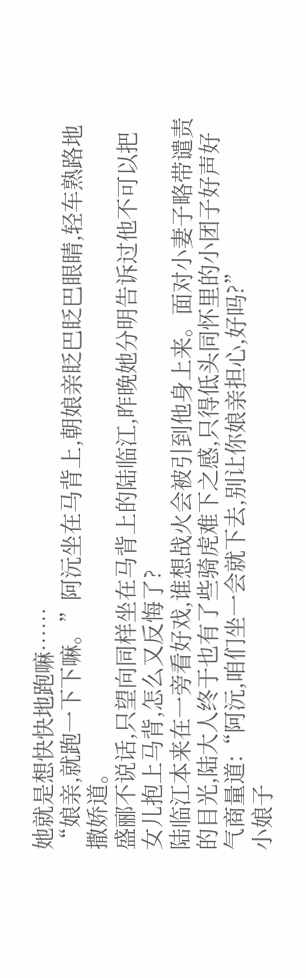她就是想快快地跑嘛……
“娘亲,就跑一下下嘛。”阿沅坐在马背上,朝娘亲眨巴眨巴眼睛,轻车熟路地撒娇道。
盛郦不说话,只望向同样坐在马背上的陆临江,昨晚她分明告诉过他不可以把女儿抱上马背,怎么又反悔了?
陆临江本来在一旁看好戏,谁想战火会被引到他身上来。面对小妻子略带谴责的目光,陆大人终于也有了些骑虎难下之感,只得低头同怀里的小团子好声好气商量道:“阿沅,咱们坐一会就下去,别让你娘亲担心,好吗?”
小娘子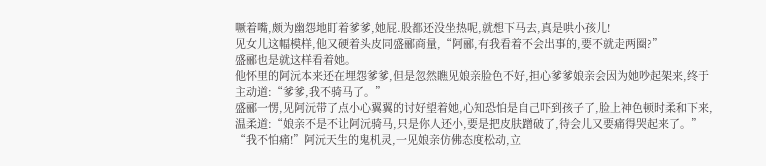噘着嘴,颇为幽怨地盯着爹爹,她屁.股都还没坐热呢,就想下马去,真是哄小孩儿!
见女儿这幅模样,他又硬着头皮同盛郦商量,“阿郦,有我看着不会出事的,要不就走两圈?”
盛郦也是就这样看着她。
他怀里的阿沅本来还在埋怨爹爹,但是忽然瞧见娘亲脸色不好,担心爹爹娘亲会因为她吵起架来,终于主动道:“爹爹,我不骑马了。”
盛郦一愣,见阿沅带了点小心翼翼的讨好望着她,心知恐怕是自己吓到孩子了,脸上神色顿时柔和下来,温柔道:“娘亲不是不让阿沅骑马,只是你人还小,要是把皮肤蹭破了,待会儿又要痛得哭起来了。”
“我不怕痛!”阿沅天生的鬼机灵,一见娘亲仿佛态度松动,立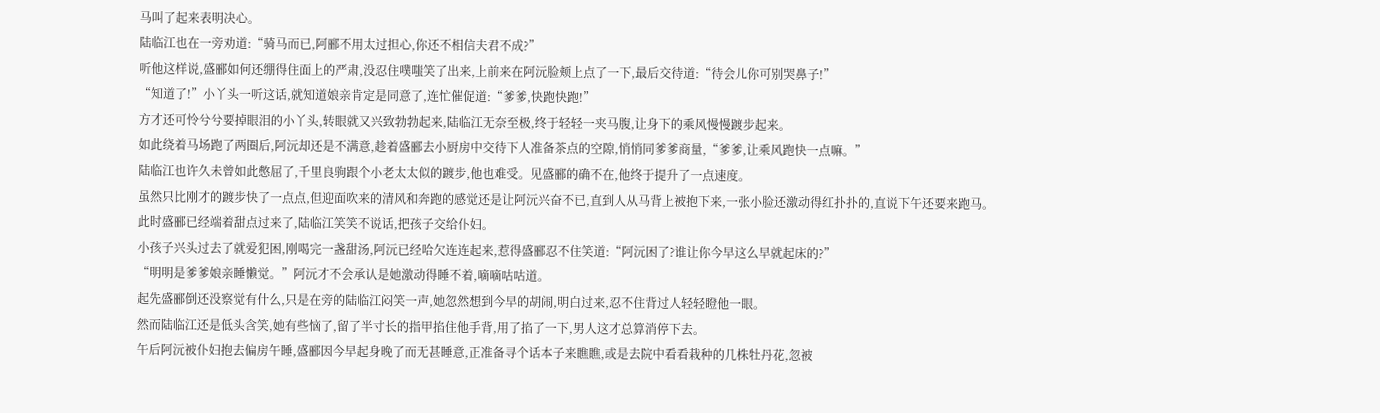马叫了起来表明决心。
陆临江也在一旁劝道:“骑马而已,阿郦不用太过担心,你还不相信夫君不成?”
听他这样说,盛郦如何还绷得住面上的严肃,没忍住噗嗤笑了出来,上前来在阿沅脸颊上点了一下,最后交待道:“待会儿你可别哭鼻子!”
“知道了!”小丫头一听这话,就知道娘亲肯定是同意了,连忙催促道:“爹爹,快跑快跑!”
方才还可怜兮兮要掉眼泪的小丫头,转眼就又兴致勃勃起来,陆临江无奈至极,终于轻轻一夹马腹,让身下的乘风慢慢踱步起来。
如此绕着马场跑了两圈后,阿沅却还是不满意,趁着盛郦去小厨房中交待下人准备茶点的空隙,悄悄同爹爹商量,“爹爹,让乘风跑快一点嘛。”
陆临江也许久未曾如此憋屈了,千里良驹跟个小老太太似的踱步,他也难受。见盛郦的确不在,他终于提升了一点速度。
虽然只比刚才的踱步快了一点点,但迎面吹来的清风和奔跑的感觉还是让阿沅兴奋不已,直到人从马背上被抱下来,一张小脸还激动得红扑扑的,直说下午还要来跑马。
此时盛郦已经端着甜点过来了,陆临江笑笑不说话,把孩子交给仆妇。
小孩子兴头过去了就爱犯困,刚喝完一盏甜汤,阿沅已经哈欠连连起来,惹得盛郦忍不住笑道:“阿沅困了?谁让你今早这么早就起床的?”
“明明是爹爹娘亲睡懒觉。”阿沅才不会承认是她激动得睡不着,嘀嘀咕咕道。
起先盛郦倒还没察觉有什么,只是在旁的陆临江闷笑一声,她忽然想到今早的胡闹,明白过来,忍不住背过人轻轻瞪他一眼。
然而陆临江还是低头含笑,她有些恼了,留了半寸长的指甲掐住他手背,用了掐了一下,男人这才总算消停下去。
午后阿沅被仆妇抱去偏房午睡,盛郦因今早起身晚了而无甚睡意,正准备寻个话本子来瞧瞧,或是去院中看看栽种的几株牡丹花,忽被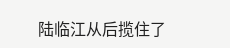陆临江从后揽住了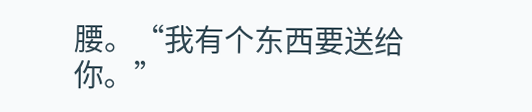腰。“我有个东西要送给你。”